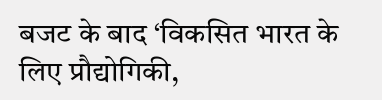बजट के बाद ‘विकसित भारत के लिए प्रौद्योगिकी,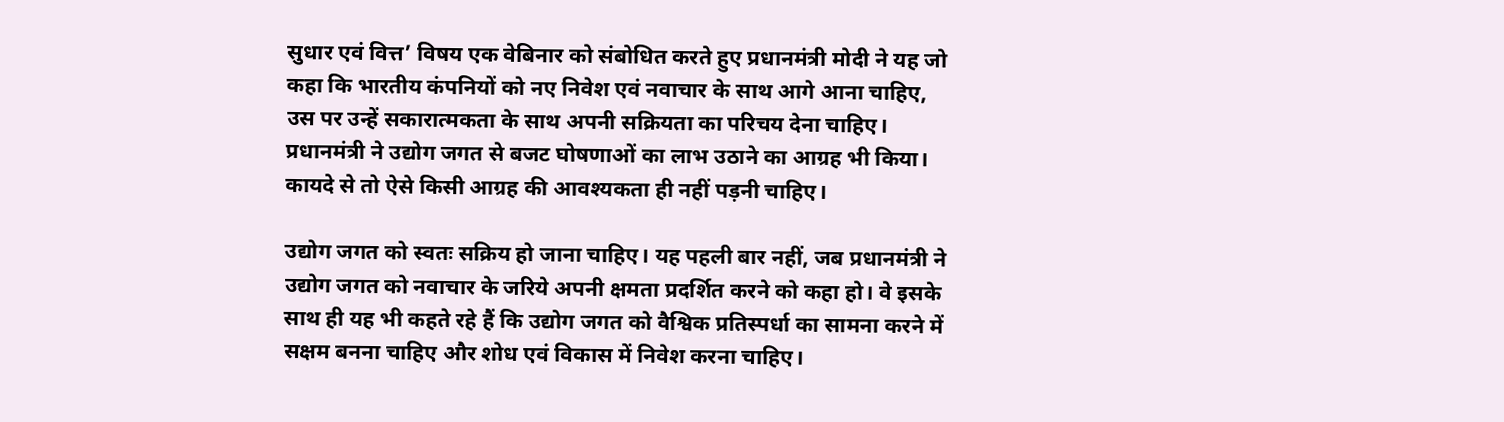सुधार एवं वित्त’ विषय एक वेबिनार को संबोधित करते हुए प्रधानमंत्री मोदी ने यह जो कहा कि भारतीय कंपनियों को नए निवेश एवं नवाचार के साथ आगे आना चाहिए, उस पर उन्हें सकारात्मकता के साथ अपनी सक्रियता का परिचय देना चाहिए। प्रधानमंत्री ने उद्योग जगत से बजट घोषणाओं का लाभ उठाने का आग्रह भी किया। कायदे से तो ऐसे किसी आग्रह की आवश्यकता ही नहीं पड़नी चाहिए।

उद्योग जगत को स्वतः सक्रिय हो जाना चाहिए। यह पहली बार नहीं, जब प्रधानमंत्री ने उद्योग जगत को नवाचार के जरिये अपनी क्षमता प्रदर्शित करने को कहा हो। वे इसके साथ ही यह भी कहते रहे हैं कि उद्योग जगत को वैश्विक प्रतिस्पर्धा का सामना करने में सक्षम बनना चाहिए और शोध एवं विकास में निवेश करना चाहिए।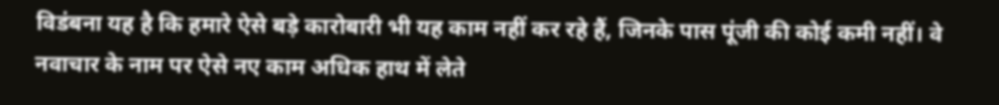विडंबना यह है कि हमारे ऐसे बड़े कारोबारी भी यह काम नहीं कर रहे हैं, जिनके पास पूंजी की कोई कमी नहीं। वे नवाचार के नाम पर ऐसे नए काम अधिक हाथ में लेते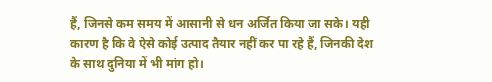हैं, जिनसे कम समय में आसानी से धन अर्जित किया जा सके। यही कारण है कि वे ऐसे कोई उत्पाद तैयार नहीं कर पा रहे हैं, जिनकी देश के साथ दुनिया में भी मांग हो।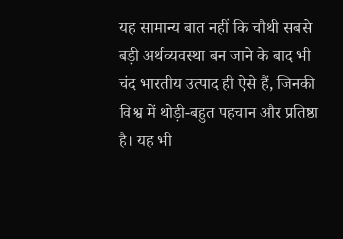यह सामान्य बात नहीं कि चौथी सबसे बड़ी अर्थव्यवस्था बन जाने के बाद भी चंद भारतीय उत्पाद ही ऐसे हैं, जिनकी विश्व में थोड़ी-बहुत पहचान और प्रतिष्ठा है। यह भी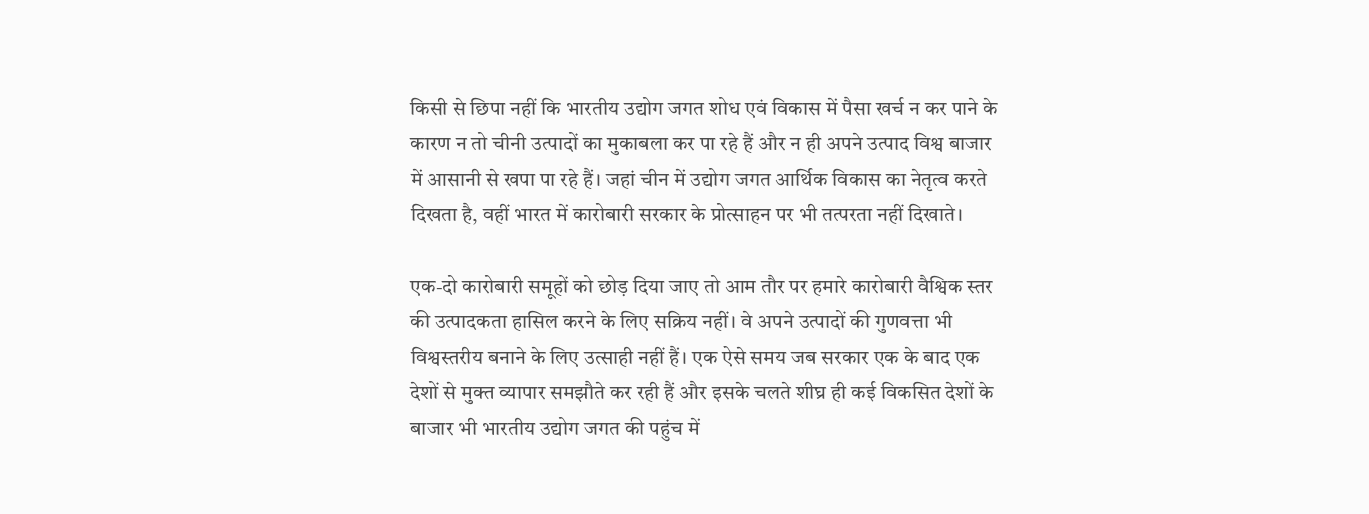किसी से छिपा नहीं कि भारतीय उद्योग जगत शोध एवं विकास में पैसा खर्च न कर पाने के कारण न तो चीनी उत्पादों का मुकाबला कर पा रहे हैं और न ही अपने उत्पाद विश्व बाजार में आसानी से खपा पा रहे हैं। जहां चीन में उद्योग जगत आर्थिक विकास का नेतृत्व करते दिखता है, वहीं भारत में कारोबारी सरकार के प्रोत्साहन पर भी तत्परता नहीं दिखाते।

एक-दो कारोबारी समूहों को छोड़ दिया जाए तो आम तौर पर हमारे कारोबारी वैश्विक स्तर की उत्पादकता हासिल करने के लिए सक्रिय नहीं। वे अपने उत्पादों की गुणवत्ता भी विश्वस्तरीय बनाने के लिए उत्साही नहीं हैं। एक ऐसे समय जब सरकार एक के बाद एक देशों से मुक्त व्यापार समझौते कर रही हैं और इसके चलते शीघ्र ही कई विकसित देशों के बाजार भी भारतीय उद्योग जगत की पहुंच में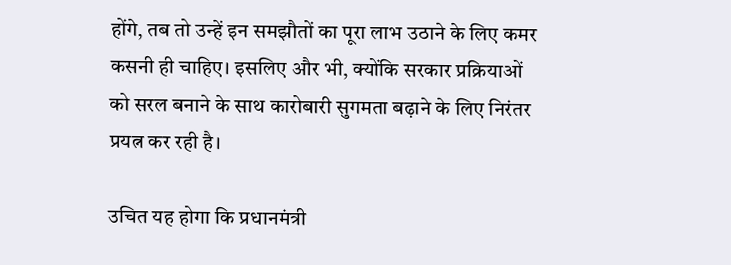होंगे, तब तो उन्हें इन समझौतों का पूरा लाभ उठाने के लिए कमर कसनी ही चाहिए। इसलिए और भी, क्योंकि सरकार प्रक्रियाओं को सरल बनाने के साथ कारोबारी सुगमता बढ़ाने के लिए निरंतर प्रयत्न कर रही है।

उचित यह होगा कि प्रधानमंत्री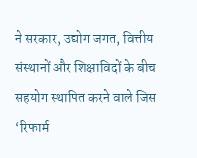ने सरकार, उद्योग जगत, वित्तीय संस्थानों और शिक्षाविदों के बीच सहयोग स्थापित करने वाले जिस ‘रिफार्म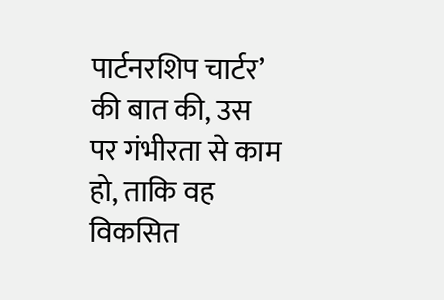पार्टनरशिप चार्टर’ की बात की, उस पर गंभीरता से काम हो, ताकि वह विकसित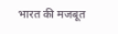भारत की मजबूत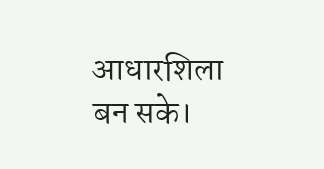आधारशिला बन सके।